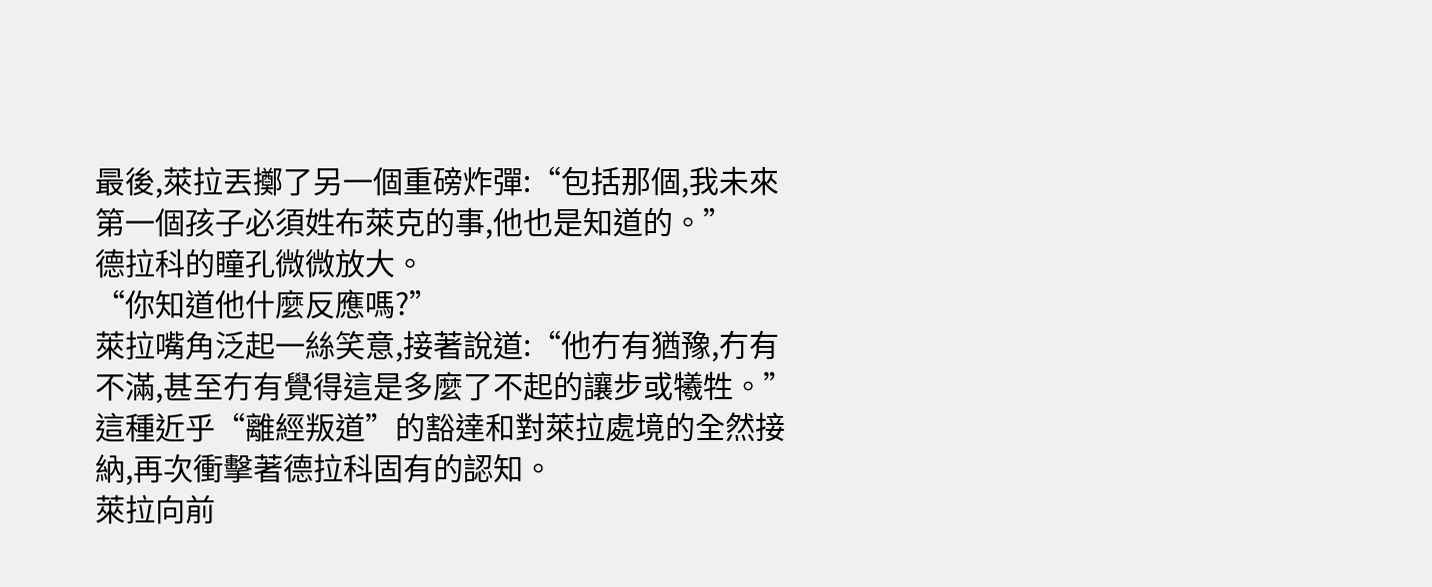最後,萊拉丟擲了另一個重磅炸彈:“包括那個,我未來第一個孩子必須姓布萊克的事,他也是知道的。”
德拉科的瞳孔微微放大。
“你知道他什麼反應嗎?”
萊拉嘴角泛起一絲笑意,接著說道:“他冇有猶豫,冇有不滿,甚至冇有覺得這是多麼了不起的讓步或犧牲。”
這種近乎“離經叛道”的豁達和對萊拉處境的全然接納,再次衝擊著德拉科固有的認知。
萊拉向前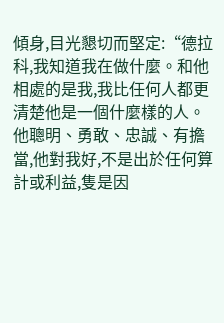傾身,目光懇切而堅定:“德拉科,我知道我在做什麼。和他相處的是我,我比任何人都更清楚他是一個什麼樣的人。
他聰明、勇敢、忠誠、有擔當,他對我好,不是出於任何算計或利益,隻是因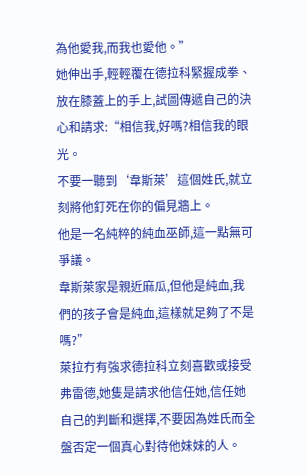為他愛我,而我也愛他。”
她伸出手,輕輕覆在德拉科緊握成拳、放在膝蓋上的手上,試圖傳遞自己的決心和請求:“相信我,好嗎?相信我的眼光。
不要一聽到‘韋斯萊’這個姓氏,就立刻將他釘死在你的偏見牆上。
他是一名純粹的純血巫師,這一點無可爭議。
韋斯萊家是親近麻瓜,但他是純血,我們的孩子會是純血,這樣就足夠了不是嗎?”
萊拉冇有強求德拉科立刻喜歡或接受弗雷德,她隻是請求他信任她,信任她自己的判斷和選擇,不要因為姓氏而全盤否定一個真心對待他妹妹的人。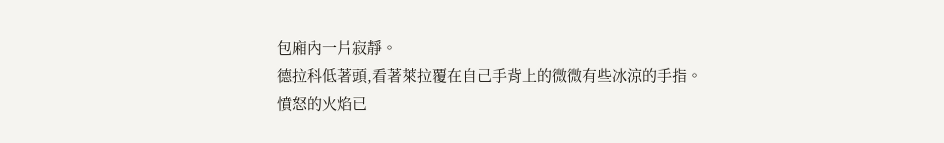包廂內一片寂靜。
德拉科低著頭,看著萊拉覆在自己手背上的微微有些冰涼的手指。
憤怒的火焰已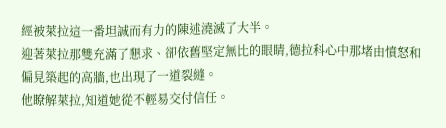經被萊拉這一番坦誠而有力的陳述澆滅了大半。
迎著萊拉那雙充滿了懇求、卻依舊堅定無比的眼睛,德拉科心中那堵由憤怒和偏見築起的高牆,也出現了一道裂縫。
他瞭解萊拉,知道她從不輕易交付信任。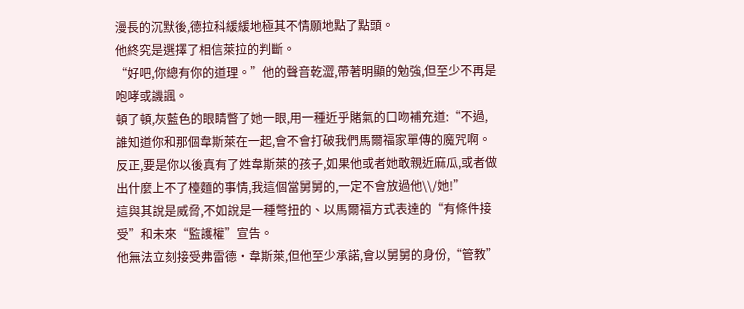漫長的沉默後,德拉科緩緩地極其不情願地點了點頭。
他終究是選擇了相信萊拉的判斷。
“好吧,你總有你的道理。”他的聲音乾澀,帶著明顯的勉強,但至少不再是咆哮或譏諷。
頓了頓,灰藍色的眼睛瞥了她一眼,用一種近乎賭氣的口吻補充道:“不過,誰知道你和那個韋斯萊在一起,會不會打破我們馬爾福家單傳的魔咒啊。
反正,要是你以後真有了姓韋斯萊的孩子,如果他或者她敢親近麻瓜,或者做出什麼上不了檯麵的事情,我這個當舅舅的,一定不會放過他\\/她!”
這與其說是威脅,不如說是一種彆扭的、以馬爾福方式表達的“有條件接受”和未來“監護權”宣告。
他無法立刻接受弗雷德·韋斯萊,但他至少承諾,會以舅舅的身份,“管教”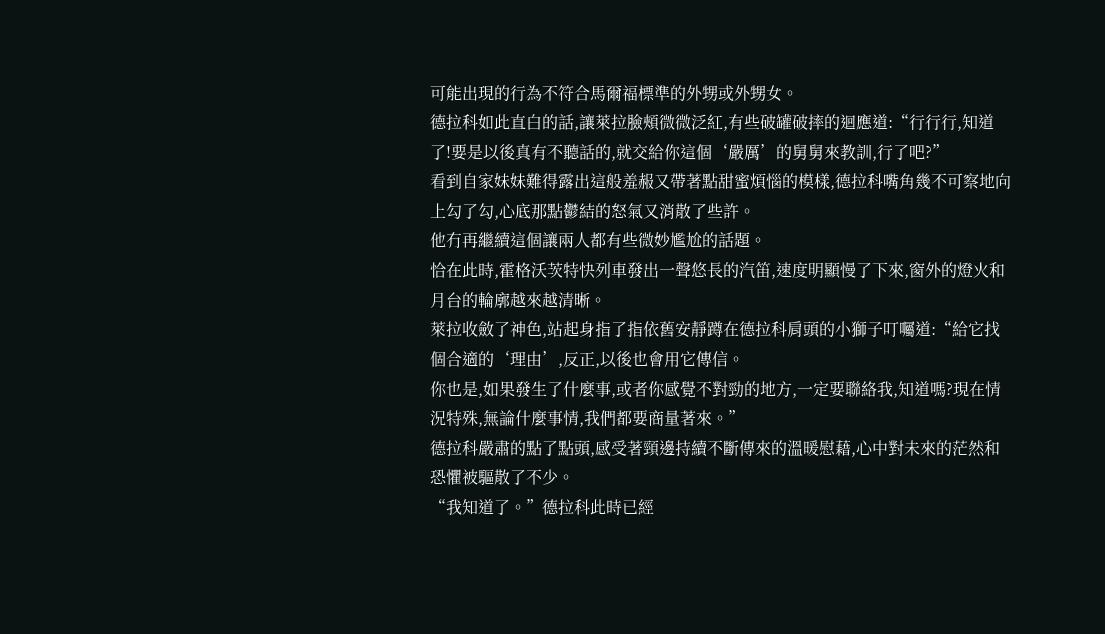可能出現的行為不符合馬爾福標準的外甥或外甥女。
德拉科如此直白的話,讓萊拉臉頰微微泛紅,有些破罐破摔的迴應道:“行行行,知道了!要是以後真有不聽話的,就交給你這個‘嚴厲’的舅舅來教訓,行了吧?”
看到自家妹妹難得露出這般羞赧又帶著點甜蜜煩惱的模樣,德拉科嘴角幾不可察地向上勾了勾,心底那點鬱結的怒氣又消散了些許。
他冇再繼續這個讓兩人都有些微妙尷尬的話題。
恰在此時,霍格沃茨特快列車發出一聲悠長的汽笛,速度明顯慢了下來,窗外的燈火和月台的輪廓越來越清晰。
萊拉收斂了神色,站起身指了指依舊安靜蹲在德拉科肩頭的小獅子叮囑道:“給它找個合適的‘理由’,反正,以後也會用它傳信。
你也是,如果發生了什麼事,或者你感覺不對勁的地方,一定要聯絡我,知道嗎?現在情況特殊,無論什麼事情,我們都要商量著來。”
德拉科嚴肅的點了點頭,感受著頸邊持續不斷傳來的溫暖慰藉,心中對未來的茫然和恐懼被驅散了不少。
“我知道了。”德拉科此時已經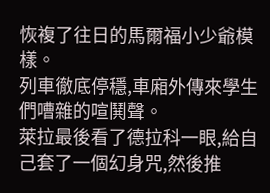恢複了往日的馬爾福小少爺模樣。
列車徹底停穩,車廂外傳來學生們嘈雜的喧鬨聲。
萊拉最後看了德拉科一眼,給自己套了一個幻身咒,然後推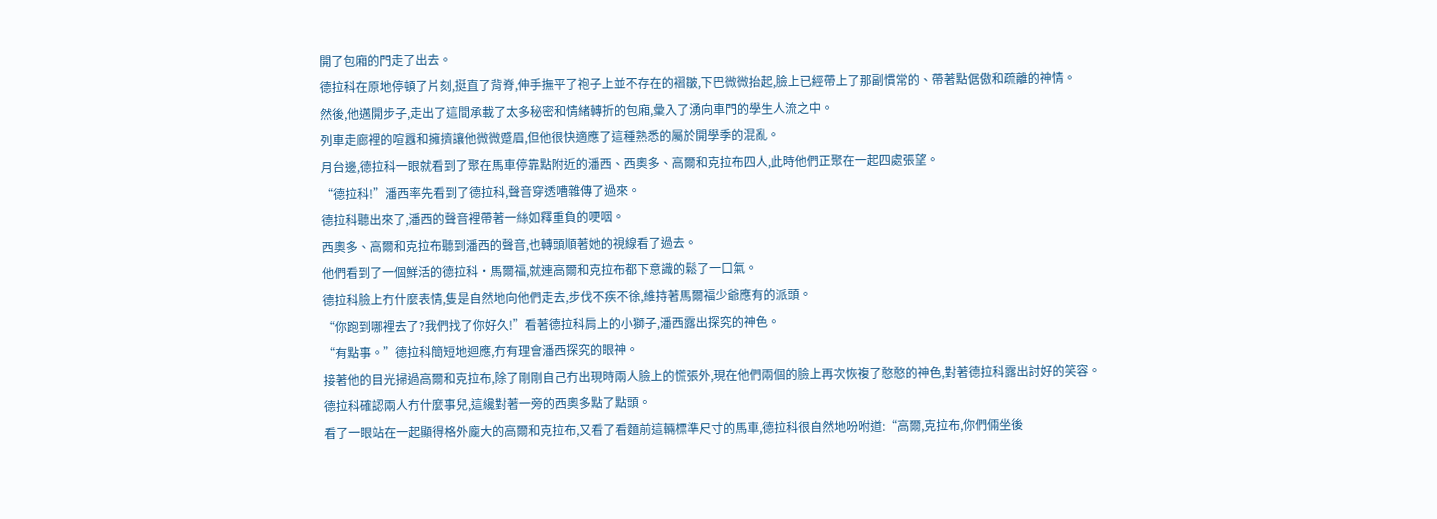開了包廂的門走了出去。
德拉科在原地停頓了片刻,挺直了背脊,伸手撫平了袍子上並不存在的褶皺,下巴微微抬起,臉上已經帶上了那副慣常的、帶著點倨傲和疏離的神情。
然後,他邁開步子,走出了這間承載了太多秘密和情緒轉折的包廂,彙入了湧向車門的學生人流之中。
列車走廊裡的喧囂和擁擠讓他微微蹙眉,但他很快適應了這種熟悉的屬於開學季的混亂。
月台邊,德拉科一眼就看到了聚在馬車停靠點附近的潘西、西奧多、高爾和克拉布四人,此時他們正聚在一起四處張望。
“德拉科!”潘西率先看到了德拉科,聲音穿透嘈雜傳了過來。
德拉科聽出來了,潘西的聲音裡帶著一絲如釋重負的哽咽。
西奧多、高爾和克拉布聽到潘西的聲音,也轉頭順著她的視線看了過去。
他們看到了一個鮮活的德拉科·馬爾福,就連高爾和克拉布都下意識的鬆了一口氣。
德拉科臉上冇什麼表情,隻是自然地向他們走去,步伐不疾不徐,維持著馬爾福少爺應有的派頭。
“你跑到哪裡去了?我們找了你好久!”看著德拉科肩上的小獅子,潘西露出探究的神色。
“有點事。”德拉科簡短地迴應,冇有理會潘西探究的眼神。
接著他的目光掃過高爾和克拉布,除了剛剛自己冇出現時兩人臉上的慌張外,現在他們兩個的臉上再次恢複了憨憨的神色,對著德拉科露出討好的笑容。
德拉科確認兩人冇什麼事兒,這纔對著一旁的西奧多點了點頭。
看了一眼站在一起顯得格外龐大的高爾和克拉布,又看了看麵前這輛標準尺寸的馬車,德拉科很自然地吩咐道:“高爾,克拉布,你們倆坐後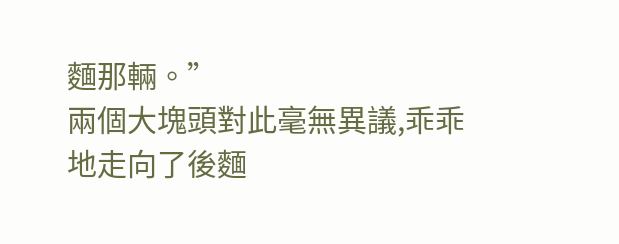麵那輛。”
兩個大塊頭對此毫無異議,乖乖地走向了後麵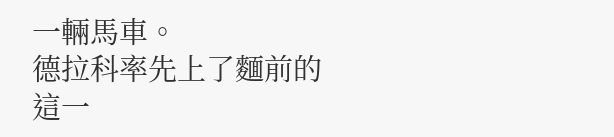一輛馬車。
德拉科率先上了麵前的這一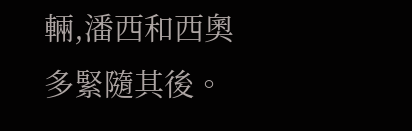輛,潘西和西奧多緊隨其後。